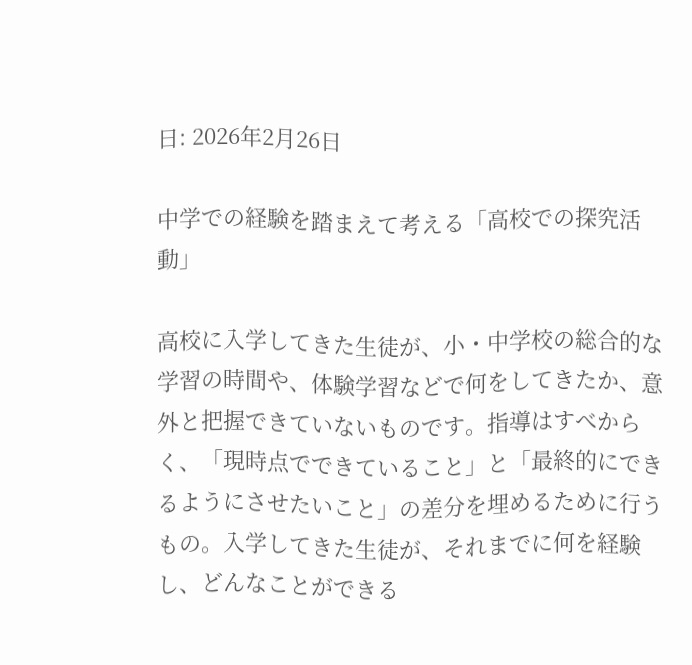日: 2026年2月26日

中学での経験を踏まえて考える「高校での探究活動」

高校に入学してきた生徒が、小・中学校の総合的な学習の時間や、体験学習などで何をしてきたか、意外と把握できていないものです。指導はすべからく、「現時点でできていること」と「最終的にできるようにさせたいこと」の差分を埋めるために行うもの。入学してきた生徒が、それまでに何を経験し、どんなことができる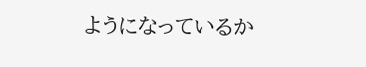ようになっているか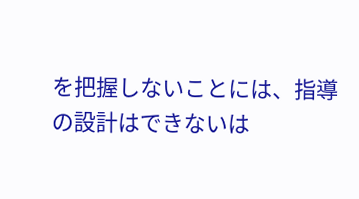を把握しないことには、指導の設計はできないは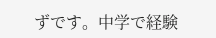ずです。中学で経験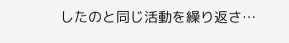したのと同じ活動を繰り返さ…